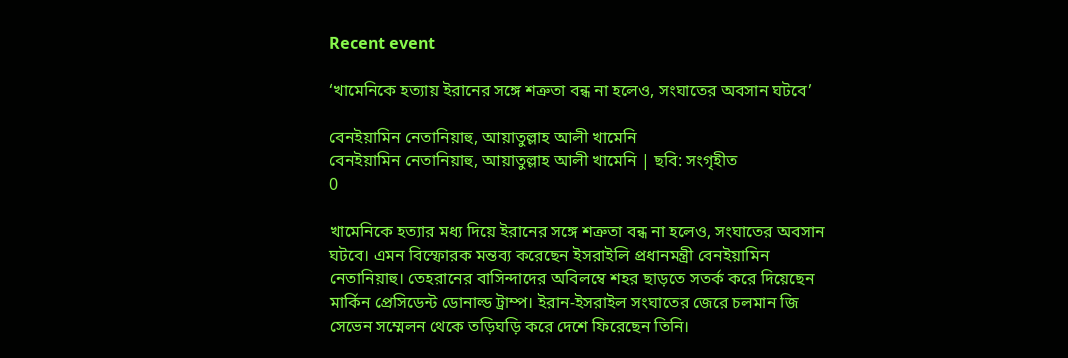Recent event

‘খামেনিকে হত্যায় ইরানের সঙ্গে শত্রুতা বন্ধ না হলেও, সংঘাতের অবসান ঘটবে’

বেনইয়ামিন নেতানিয়াহু, আয়াতুল্লাহ আলী খামেনি
বেনইয়ামিন নেতানিয়াহু, আয়াতুল্লাহ আলী খামেনি | ছবি: সংগৃহীত
0

খামেনিকে হত্যার মধ্য দিয়ে ইরানের সঙ্গে শত্রুতা বন্ধ না হলেও, সংঘাতের অবসান ঘটবে। এমন বিস্ফোরক মন্তব্য করেছেন ইসরাইলি প্রধানমন্ত্রী বেনইয়ামিন নেতানিয়াহু। তেহরানের বাসিন্দাদের অবিলম্বে শহর ছাড়তে সতর্ক করে দিয়েছেন মার্কিন প্রেসিডেন্ট ডোনাল্ড ট্রাম্প। ইরান-ইসরাইল সংঘাতের জেরে চলমান জি সেভেন সম্মেলন থেকে তড়িঘড়ি করে দেশে ফিরেছেন তিনি।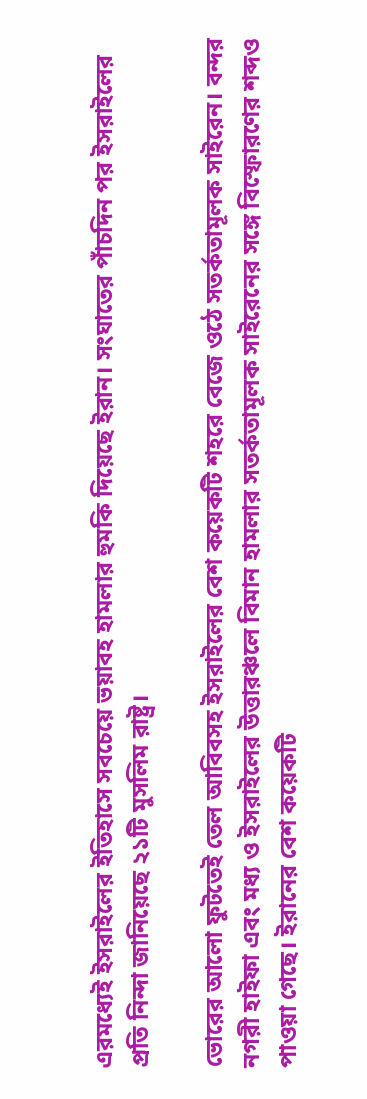এরমধ্যেই ইসরাইলের ইতিহাসে সবচেয়ে ভয়াবহ হামলার হুমকি দিয়েছে ইরান। সংঘাতের পাঁচদিন পর ইসরাইলের প্রতি নিন্দা জানিয়েছে ২১টি মুসলিম রাষ্ট্র।

ভোরের আলো ফুটতেই তেল আবিবসহ ইসরাইলের বেশ কয়েকটি শহরে বেজে ওঠে সতর্কতামূলক সাইরেন। বন্দর নগরী হাইফা এবং মধ্য ও ইসরাইলের উত্তারঞ্চলে বিমান হামলার সতর্কতামূলক সাইরেনের সঙ্গে বিস্ফোরণের শব্দও পাওয়া গেছে। ইরানের বেশ কয়েকটি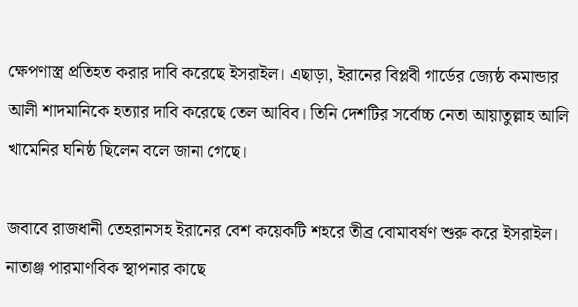ক্ষেপণাস্ত্র প্রতিহত করার দাবি করেছে ইসরাইল। এছাড়া, ইরানের বিপ্লবী গার্ডের জ্যেষ্ঠ কমান্ডার আলী শাদমানিকে হত্যার দাবি করেছে তেল আবিব। তিনি দেশটির সর্বোচ্চ নেতা আয়াতুল্লাহ আলি খামেনির ঘনিষ্ঠ ছিলেন বলে জানা গেছে।

জবাবে রাজধানী তেহরানসহ ইরানের বেশ কয়েকটি শহরে তীব্র বোমাবর্ষণ শুরু করে ইসরাইল। নাতাঞ্জ পারমাণবিক স্থাপনার কাছে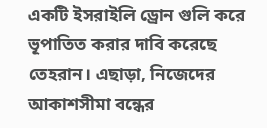একটি ইসরাইলি ড্রোন গুলি করে ভূপাতিত করার দাবি করেছে তেহরান। এছাড়া, নিজেদের আকাশসীমা বন্ধের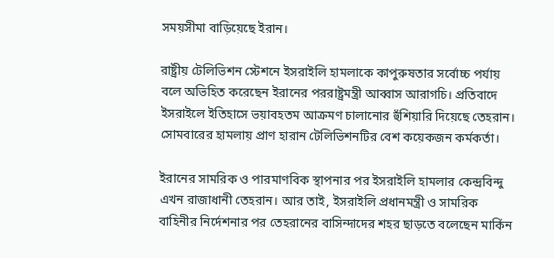সময়সীমা বাড়িয়েছে ইরান।

রাষ্ট্রীয় টেলিভিশন স্টেশনে ইসরাইলি হামলাকে কাপুরুষতার সর্বোচ্চ পর্যায় বলে অভিহিত করেছেন ইরানের পররাষ্ট্রমন্ত্রী আব্বাস আরাগচি। প্রতিবাদে ইসরাইলে ইতিহাসে ভয়াবহতম আক্রমণ চালানোর হুঁশিয়ারি দিয়েছে তেহরান। সোমবারের হামলায় প্রাণ হারান টেলিভিশনটির বেশ কয়েকজন কর্মকর্তা।

ইরানের সামরিক ও পারমাণবিক স্থাপনার পর ইসরাইলি হামলার কেন্দ্রবিন্দু এখন রাজাধানী তেহরান। আর তাই, ইসরাইলি প্রধানমন্ত্রী ও সামরিক বাহিনীর নির্দেশনার পর তেহরানের বাসিন্দাদের শহর ছাড়তে বলেছেন মার্কিন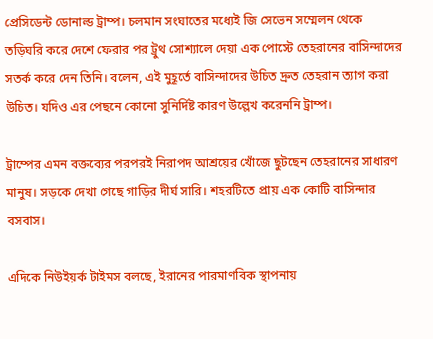প্রেসিডেন্ট ডোনাল্ড ট্রাম্প। চলমান সংঘাতের মধ্যেই জি সেভেন সম্মেলন থেকে তড়িঘরি করে দেশে ফেরার পর ট্রুথ সোশ্যালে দেয়া এক পোস্টে তেহরানের বাসিন্দাদের সতর্ক করে দেন তিনি। বলেন, এই মুহূর্তে বাসিন্দাদের উচিত দ্রুত তেহরান ত্যাগ করা উচিত। যদিও এর পেছনে কোনো সুনির্দিষ্ট কারণ উল্লেখ করেননি ট্রাম্প।

ট্রাম্পের এমন বক্তব্যের পরপরই নিরাপদ আশ্রয়ের খোঁজে ছুটছেন তেহরানের সাধারণ মানুষ। সড়কে দেখা গেছে গাড়ির দীর্ঘ সারি। শহরটিতে প্রায় এক কোটি বাসিন্দার বসবাস।

এদিকে নিউইয়র্ক টাইমস বলছে, ইরানের পারমাণবিক স্থাপনায়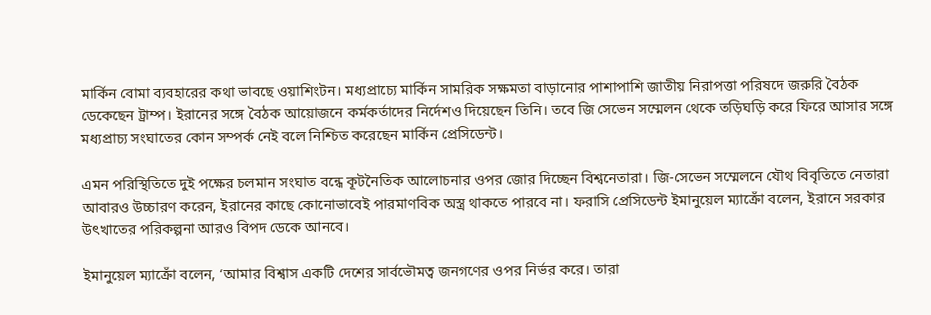মার্কিন বোমা ব্যবহারের কথা ভাবছে ওয়াশিংটন। মধ্যপ্রাচ্যে মার্কিন সামরিক সক্ষমতা বাড়ানোর পাশাপাশি জাতীয় নিরাপত্তা পরিষদে জরুরি বৈঠক ডেকেছেন ট্রাম্প। ইরানের সঙ্গে বৈঠক আয়োজনে কর্মকর্তাদের নির্দেশও দিয়েছেন তিনি। তবে জি সেভেন সম্মেলন থেকে তড়িঘড়ি করে ফিরে আসার সঙ্গে মধ্যপ্রাচ্য সংঘাতের কোন সম্পর্ক নেই বলে নিশ্চিত করেছেন মার্কিন প্রেসিডেন্ট।

এমন পরিস্থিতিতে দুই পক্ষের চলমান সংঘাত বন্ধে কূটনৈতিক আলোচনার ওপর জোর দিচ্ছেন বিশ্বনেতারা। জি-সেভেন সম্মেলনে যৌথ বিবৃতিতে নেতারা আবারও উচ্চারণ করেন, ইরানের কাছে কোনোভাবেই পারমাণবিক অস্ত্র থাকতে পারবে না। ফরাসি প্রেসিডেন্ট ইমানুয়েল ম্যাক্রোঁ বলেন, ইরানে সরকার উৎখাতের পরিকল্পনা আরও বিপদ ডেকে আনবে।

ইমানুয়েল ম্যাক্রোঁ বলেন, ‘আমার বিশ্বাস একটি দেশের সার্বভৌমত্ব জনগণের ওপর নির্ভর করে। তারা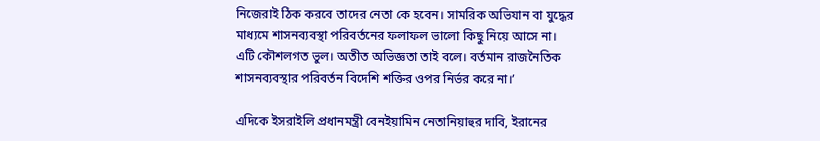নিজেরাই ঠিক করবে তাদের নেতা কে হবেন। সামরিক অভিযান বা যুদ্ধের মাধ্যমে শাসনব্যবস্থা পরিবর্তনের ফলাফল ভালো কিছু নিয়ে আসে না। এটি কৌশলগত ভুল। অতীত অভিজ্ঞতা তাই বলে। বর্তমান রাজনৈতিক শাসনব্যবস্থার পরিবর্তন বিদেশি শক্তির ওপর নির্ভর করে না।’

এদিকে ইসরাইলি প্রধানমন্ত্রী বেনইয়ামিন নেতানিয়াহুর দাবি, ইরানের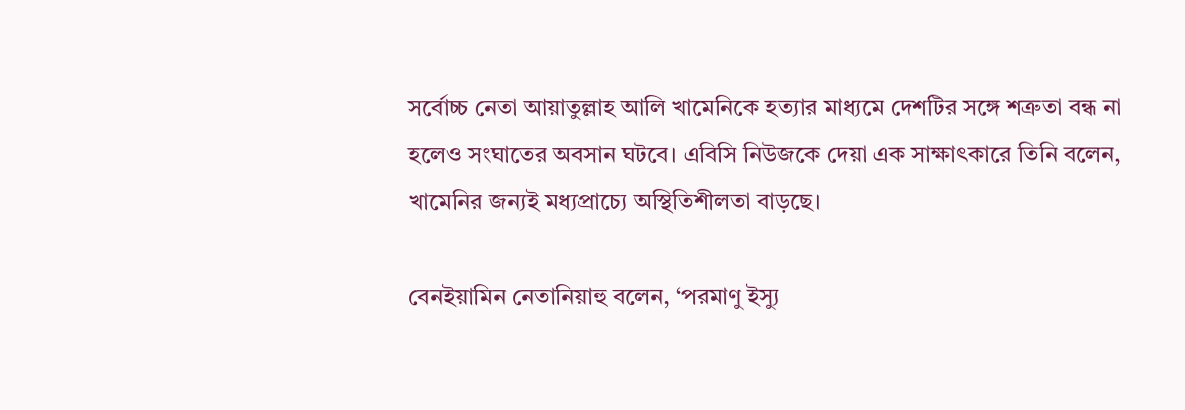সর্বোচ্চ নেতা আয়াতুল্লাহ আলি খামেনিকে হত্যার মাধ্যমে দেশটির সঙ্গে শত্রুতা বন্ধ না হলেও সংঘাতের অবসান ঘটবে। এবিসি নিউজকে দেয়া এক সাক্ষাৎকারে তিনি বলেন, খামেনির জন্যই মধ্যপ্রাচ্যে অস্থিতিশীলতা বাড়ছে।

বেনইয়ামিন নেতানিয়াহু বলেন, ‘পরমাণু ইস্যু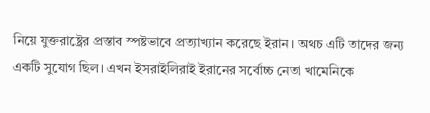নিয়ে যুক্তরাষ্ট্রের প্রস্তাব স্পষ্টভাবে প্রত্যাখ্যান করেছে ইরান। অথচ এটি তাদের জন্য একটি সুযোগ ছিল। এখন ইসরাইলিরাই ইরানের সর্বোচ্চ নেতা খামেনিকে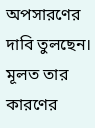অপসারণের দাবি তুলছেন। মূলত তার কারণের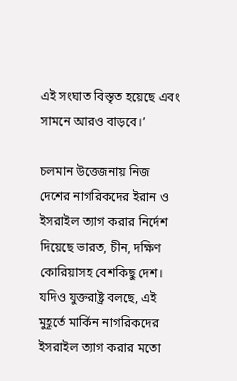এই সংঘাত বিস্তৃত হয়েছে এবং সামনে আরও বাড়বে।’

চলমান উত্তেজনায় নিজ দেশের নাগরিকদের ইরান ও ইসরাইল ত্যাগ করার নির্দেশ দিয়েছে ভারত, চীন, দক্ষিণ কোরিয়াসহ বেশকিছু দেশ। যদিও যুক্তরাষ্ট্র বলছে, এই মুহূর্তে মার্কিন নাগরিকদের ইসরাইল ত্যাগ করার মতো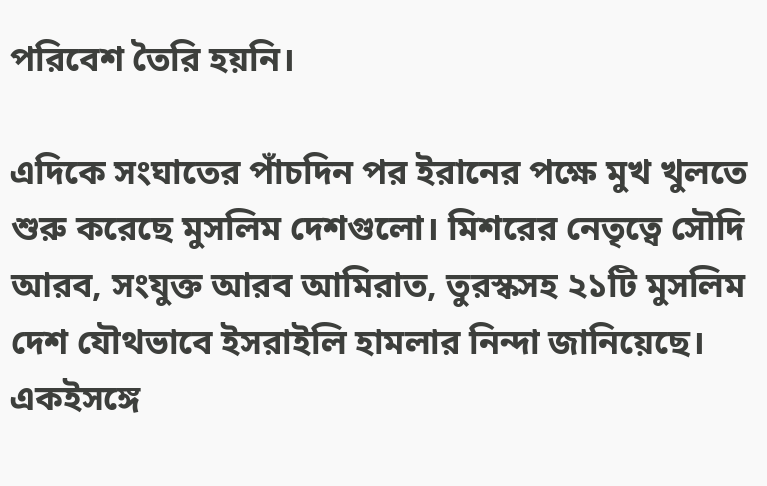পরিবেশ তৈরি হয়নি।

এদিকে সংঘাতের পাঁচদিন পর ইরানের পক্ষে মুখ খুলতে শুরু করেছে মুসলিম দেশগুলো। মিশরের নেতৃত্বে সৌদি আরব, সংযুক্ত আরব আমিরাত, তুরস্কসহ ২১টি মুসলিম দেশ যৌথভাবে ইসরাইলি হামলার নিন্দা জানিয়েছে। একইসঙ্গে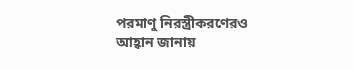পরমাণু নিরস্ত্রীকরণেরও আহ্বান জানায়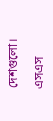দেশগুলো।

এসএস